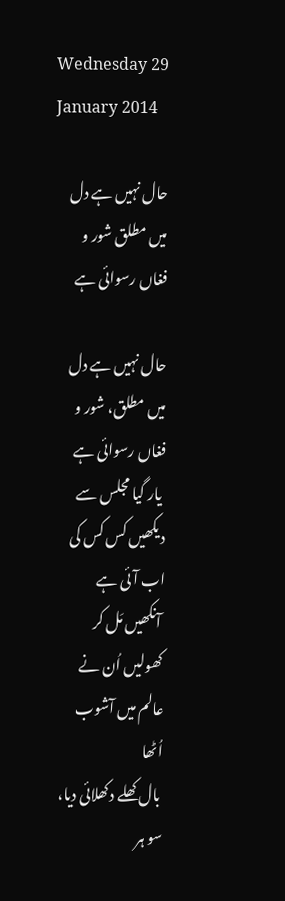Wednesday 29 January 2014

حال نہیں ہے دل میں مطلق شور و فغاں رسوائی ہے

حال نہیں ہے دل میں مطلق، شور و فغاں رسوائی ہے
 یار گیا مجلس سے دیکھیں کس کس کی اب آئی ہے
 آنکھیں مَل کر کھولیں اُن نے عالم میں آشوب اُٹھا
 بال کھلے دکھلائی دیا، سو ہر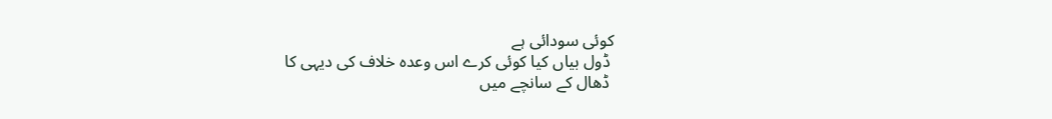کوئی سودائی ہے
 ڈول بیاں کیا کوئی کرے اس وعدہ خلاف کی دیہی کا
 ڈھال کے سانچے میں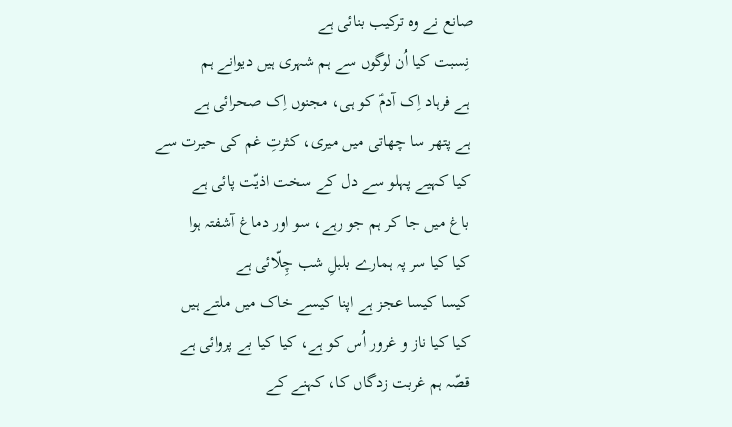صانع نے وہ ترکیب بنائی ہے
 نِسبت کیا اُن لوگوں سے ہم شہری ہیں دیوانے ہم
 ہے فرہاد اِک آدمؑ کو ہی، مجنوں اِک صحرائی ہے
 ہے پتھر سا چھاتی میں میری، کثرتِ غم کی حیرت سے
 کیا کہیے پہلو سے دل کے سخت اذیّت پائی ہے
 باغ میں جا کر ہم جو رہے، سو اور دماغ آشفتہ ہوا
 کیا کیا سر پہ ہمارے بلبلِ شب چِلّائی ہے
 کیسا کیسا عجز ہے اپنا کیسے خاک میں ملتے ہیں
 کیا کیا ناز و غرور اُس کو ہے، کیا کیا بے پروائی ہے
 قصّہ ہم غربت زدگاں کا، کہنے کے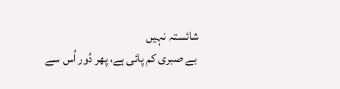شائستہ نہیں
 بے صبری کم پائی ہے، پھر دُور اُس سے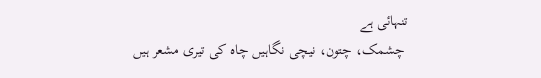تنہائی ہے
 چشمک، چتون، نیچی نگاہیں چاہ کی تیری مشعر ہیں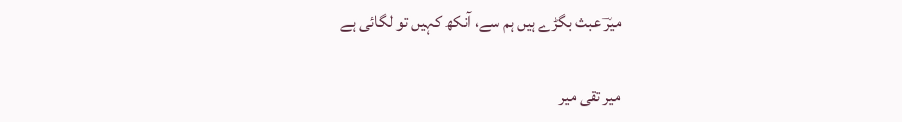میرؔ عبث بگڑے ہیں ہم سے، آنکھ کہیں تو لگائی ہے

میر تقی میر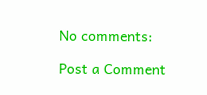No comments:

Post a Comment